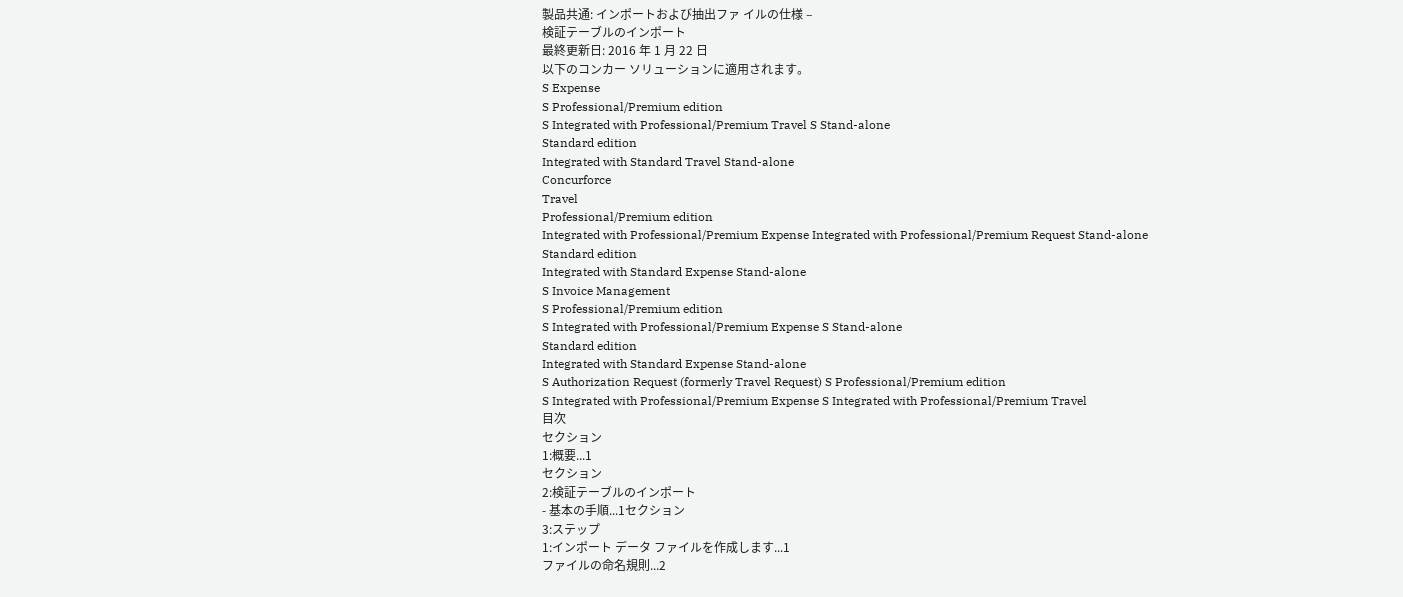製品共通: インポートおよび抽出ファ イルの仕様 –
検証テーブルのインポート
最終更新日: 2016 年 1 月 22 日
以下のコンカー ソリューションに適用されます。
S Expense
S Professional/Premium edition
S Integrated with Professional/Premium Travel S Stand-alone
Standard edition
Integrated with Standard Travel Stand-alone
Concurforce
Travel
Professional/Premium edition
Integrated with Professional/Premium Expense Integrated with Professional/Premium Request Stand-alone
Standard edition
Integrated with Standard Expense Stand-alone
S Invoice Management
S Professional/Premium edition
S Integrated with Professional/Premium Expense S Stand-alone
Standard edition
Integrated with Standard Expense Stand-alone
S Authorization Request (formerly Travel Request) S Professional/Premium edition
S Integrated with Professional/Premium Expense S Integrated with Professional/Premium Travel
目次
セクション
1:概要...1
セクション
2:検証テーブルのインポート
- 基本の手順...1セクション
3:ステップ
1:インポート データ ファイルを作成します...1
ファイルの命名規則...2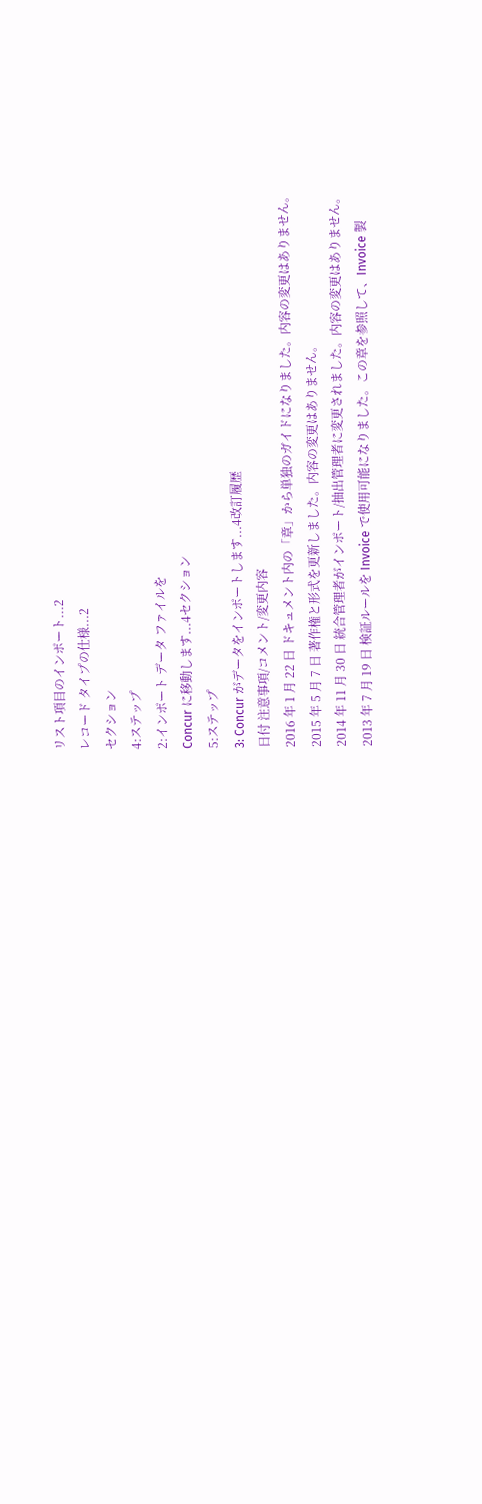リスト項目のインポート...2
レコード タイプの仕様...2
セクション
4:ステップ
2:インポート データ ファイルを
Concur に移動します...4セクション
5:ステップ
3: Concur がデータをインポートします...4改訂履歴
日付 注意事項/コメント/変更内容
2016 年 1 月 22 日 ドキュメント内の「章」から単独のガイドになりました。内容の変更はありません。
2015 年 5 月 7 日 著作権と形式を更新しました。内容の変更はありません。
2014 年 11 月 30 日 統合管理者がインポート/抽出管理者に変更されました。内容の変更はありません。
2013 年 7 月 19 日 検証ルールを Invoice で使用可能になりました。この章を参照して、Invoice 製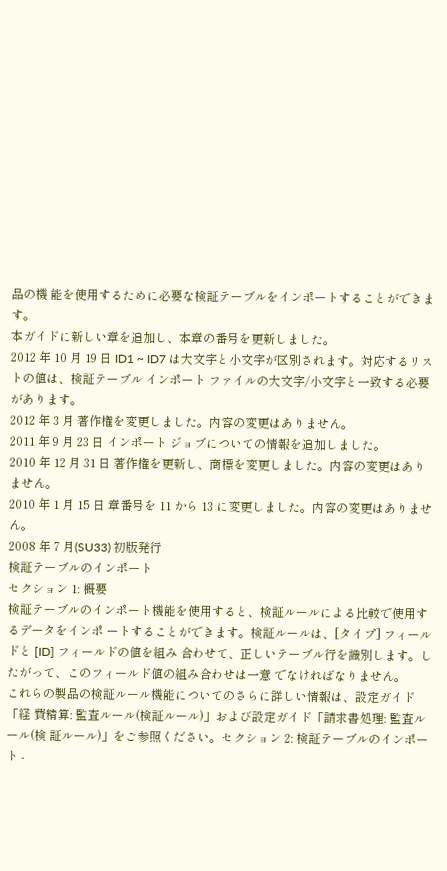品の機 能を使用するために必要な検証テーブルをインポートすることができます。
本ガイドに新しい章を追加し、本章の番号を更新しました。
2012 年 10 月 19 日 ID1 ~ ID7 は大文字と小文字が区別されます。対応するリストの値は、検証テーブル インポート ファイルの大文字/小文字と一致する必要があります。
2012 年 3 月 著作権を変更しました。内容の変更はありません。
2011 年 9 月 23 日 インポート ジョブについての情報を追加しました。
2010 年 12 月 31 日 著作権を更新し、商標を変更しました。内容の変更はありません。
2010 年 1 月 15 日 章番号を 11 から 13 に変更しました。内容の変更はありません。
2008 年 7 月(SU33) 初版発行
検証テーブルのインポート
セクション 1: 概要
検証テーブルのインポート機能を使用すると、検証ルールによる比較で使用するデータをインポ ートすることができます。検証ルールは、[タイプ] フィールドと [ID] フィールドの値を組み 合わせて、正しいテーブル行を識別します。したがって、このフィールド値の組み合わせは一意 でなければなりません。
これらの製品の検証ルール機能についてのさらに詳しい情報は、設定ガイド「経 費精算: 監査ルール(検証ルール)」および設定ガイド「請求書処理: 監査ルール(検 証ルール)」をご参照ください。セクション 2: 検証テーブルのインポート -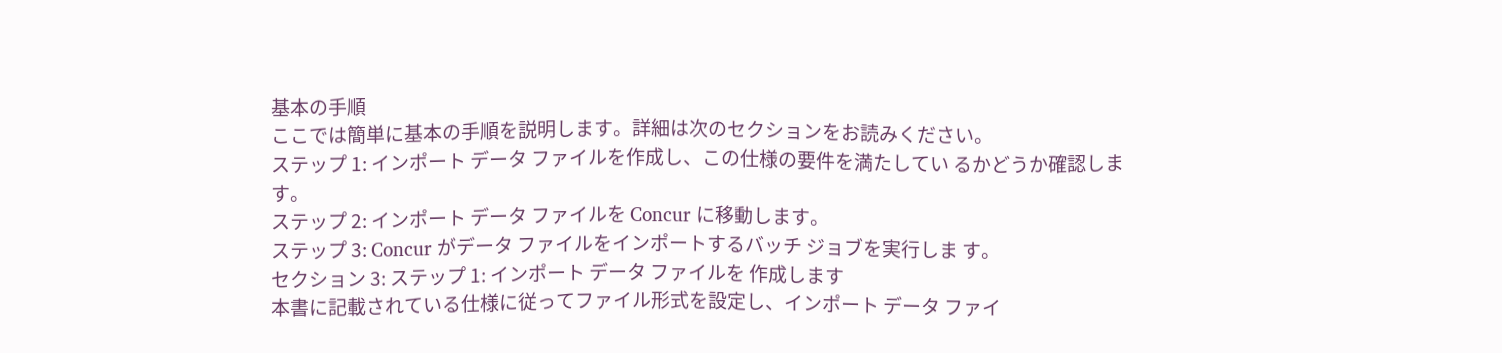基本の手順
ここでは簡単に基本の手順を説明します。詳細は次のセクションをお読みください。
ステップ 1: インポート データ ファイルを作成し、この仕様の要件を満たしてい るかどうか確認します。
ステップ 2: インポート データ ファイルを Concur に移動します。
ステップ 3: Concur がデータ ファイルをインポートするバッチ ジョブを実行しま す。
セクション 3: ステップ 1: インポート データ ファイルを 作成します
本書に記載されている仕様に従ってファイル形式を設定し、インポート データ ファイ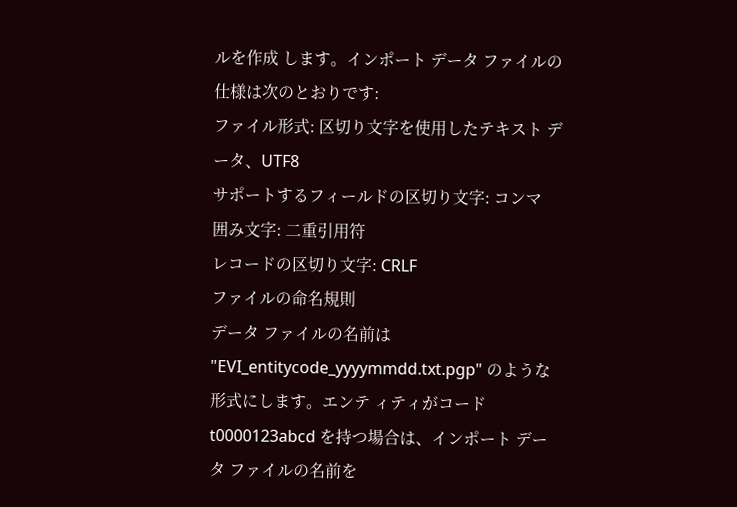ルを作成 します。インポート データ ファイルの仕様は次のとおりです:
ファイル形式: 区切り文字を使用したテキスト データ、UTF8
サポートするフィールドの区切り文字: コンマ
囲み文字: 二重引用符
レコードの区切り文字: CRLF
ファイルの命名規則
データ ファイルの名前は "EVI_entitycode_yyyymmdd.txt.pgp" のような形式にします。エンテ ィティがコード t0000123abcd を持つ場合は、インポート データ ファイルの名前を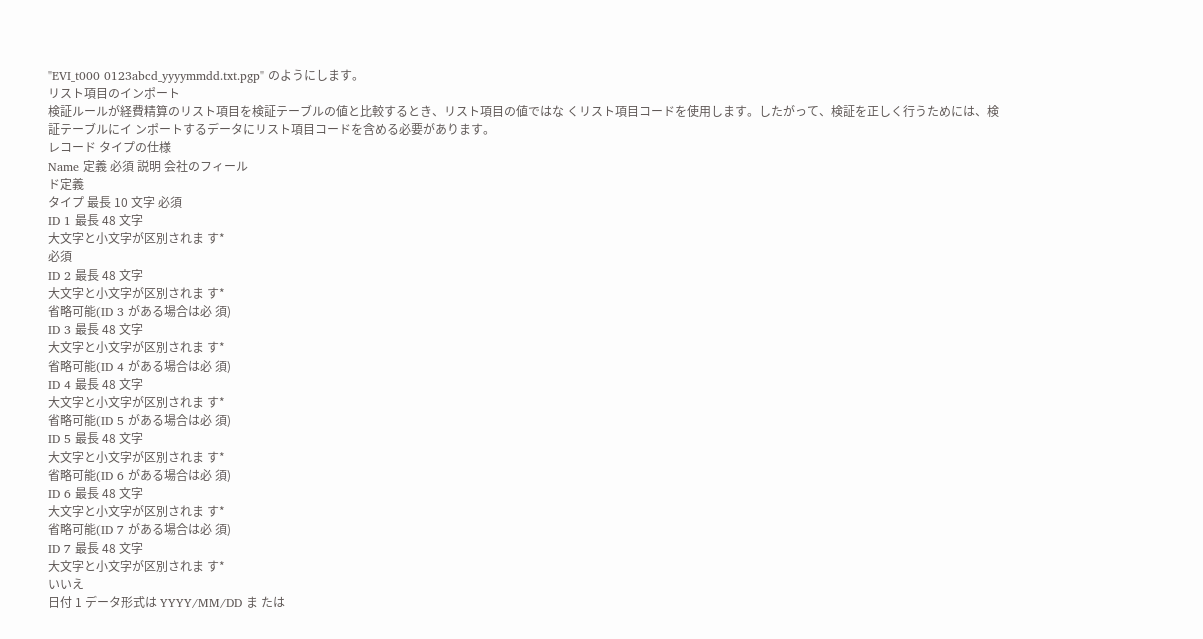"EVI_t000 0123abcd_yyyymmdd.txt.pgp" のようにします。
リスト項目のインポート
検証ルールが経費精算のリスト項目を検証テーブルの値と比較するとき、リスト項目の値ではな くリスト項目コードを使用します。したがって、検証を正しく行うためには、検証テーブルにイ ンポートするデータにリスト項目コードを含める必要があります。
レコード タイプの仕様
Name 定義 必須 説明 会社のフィール
ド定義
タイプ 最長 10 文字 必須
ID 1 最長 48 文字
大文字と小文字が区別されま す*
必須
ID 2 最長 48 文字
大文字と小文字が区別されま す*
省略可能(ID 3 がある場合は必 須)
ID 3 最長 48 文字
大文字と小文字が区別されま す*
省略可能(ID 4 がある場合は必 須)
ID 4 最長 48 文字
大文字と小文字が区別されま す*
省略可能(ID 5 がある場合は必 須)
ID 5 最長 48 文字
大文字と小文字が区別されま す*
省略可能(ID 6 がある場合は必 須)
ID 6 最長 48 文字
大文字と小文字が区別されま す*
省略可能(ID 7 がある場合は必 須)
ID 7 最長 48 文字
大文字と小文字が区別されま す*
いいえ
日付 1 データ形式は YYYY/MM/DD ま たは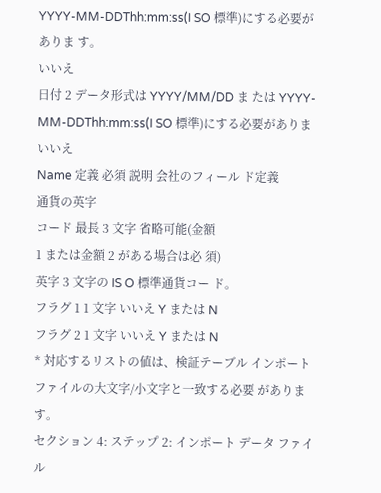YYYY-MM-DDThh:mm:ss(I SO 標準)にする必要がありま す。
いいえ
日付 2 データ形式は YYYY/MM/DD ま たは YYYY-MM-DDThh:mm:ss(I SO 標準)にする必要がありま
いいえ
Name 定義 必須 説明 会社のフィール ド定義
通貨の英字
コード 最長 3 文字 省略可能(金額
1 または金額 2 がある場合は必 須)
英字 3 文字の IS O 標準通貨コー ド。
フラグ 1 1 文字 いいえ Y または N
フラグ 2 1 文字 いいえ Y または N
* 対応するリストの値は、検証テーブル インポート ファイルの大文字/小文字と一致する必要 があります。
セクション 4: ステップ 2: インポート データ ファイル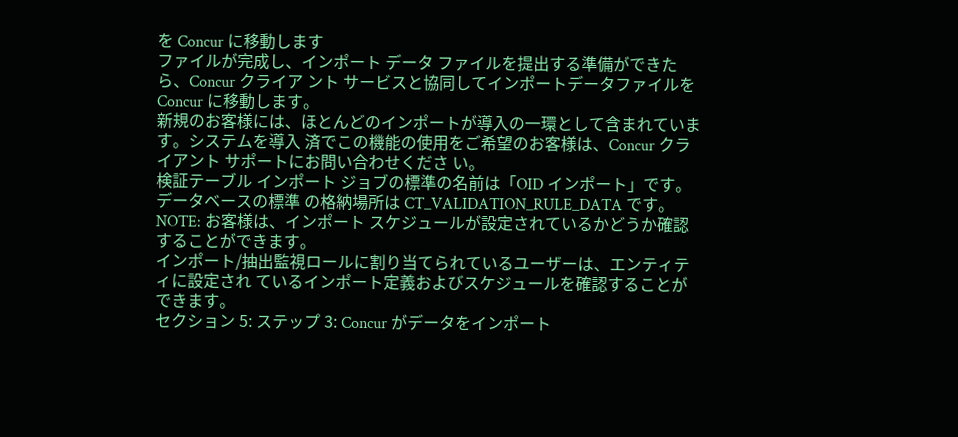を Concur に移動します
ファイルが完成し、インポート データ ファイルを提出する準備ができたら、Concur クライア ント サービスと協同してインポートデータファイルを Concur に移動します。
新規のお客様には、ほとんどのインポートが導入の一環として含まれています。システムを導入 済でこの機能の使用をご希望のお客様は、Concur クライアント サポートにお問い合わせくださ い。
検証テーブル インポート ジョブの標準の名前は「OID インポート」です。データベースの標準 の格納場所は CT_VALIDATION_RULE_DATA です。
NOTE: お客様は、インポート スケジュールが設定されているかどうか確認することができます。
インポート/抽出監視ロールに割り当てられているユーザーは、エンティティに設定され ているインポート定義およびスケジュールを確認することができます。
セクション 5: ステップ 3: Concur がデータをインポート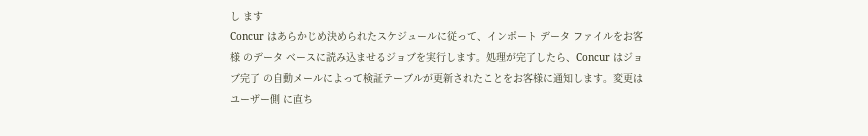し ます
Concur はあらかじめ決められたスケジュールに従って、インポート データ ファイルをお客様 のデータ ベースに読み込ませるジョブを実行します。処理が完了したら、Concur はジョブ完了 の自動メールによって検証テーブルが更新されたことをお客様に通知します。変更はユーザー側 に直ち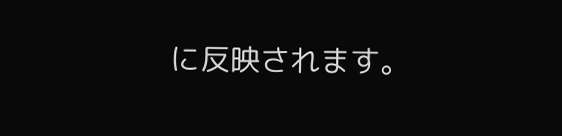に反映されます。